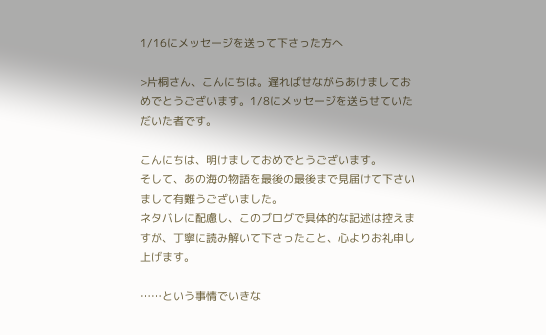1/16にメッセージを送って下さった方へ

>片桐さん、こんにちは。遅ればせながらあけましておめでとうございます。1/8にメッセージを送らせていただいた者です。

こんにちは、明けましておめでとうございます。
そして、あの海の物語を最後の最後まで見届けて下さいまして有難うございました。
ネタバレに配慮し、このブログで具体的な記述は控えますが、丁寧に読み解いて下さったこと、心よりお礼申し上げます。

……という事情でいきな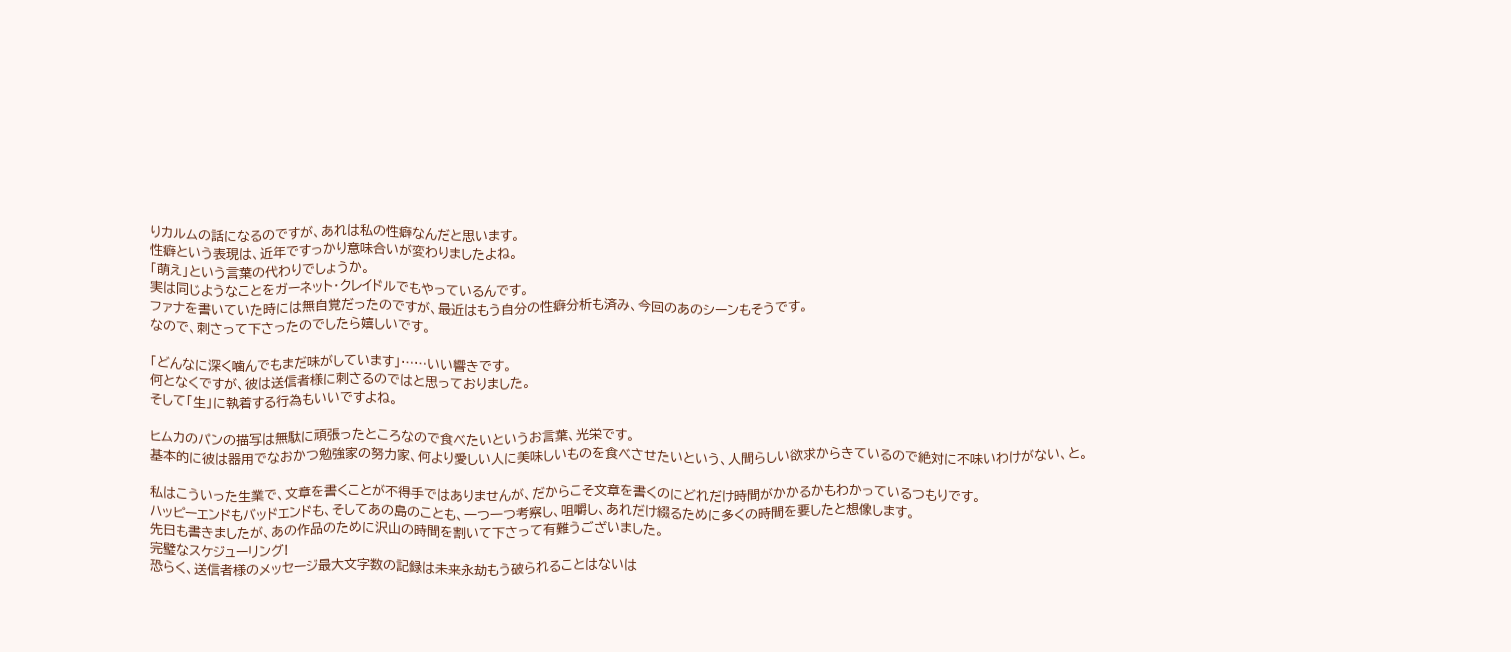りカルムの話になるのですが、あれは私の性癖なんだと思います。
性癖という表現は、近年ですっかり意味合いが変わりましたよね。
「萌え」という言葉の代わりでしょうか。
実は同じようなことをガーネット・クレイドルでもやっているんです。
ファナを書いていた時には無自覚だったのですが、最近はもう自分の性癖分析も済み、今回のあのシーンもそうです。
なので、刺さって下さったのでしたら嬉しいです。

「どんなに深く噛んでもまだ味がしています」……いい響きです。
何となくですが、彼は送信者様に刺さるのではと思っておりました。
そして「生」に執着する行為もいいですよね。

ヒムカのパンの描写は無駄に頑張ったところなので食べたいというお言葉、光栄です。
基本的に彼は器用でなおかつ勉強家の努力家、何より愛しい人に美味しいものを食べさせたいという、人間らしい欲求からきているので絶対に不味いわけがない、と。

私はこういった生業で、文章を書くことが不得手ではありませんが、だからこそ文章を書くのにどれだけ時間がかかるかもわかっているつもりです。
ハッピーエンドもバッドエンドも、そしてあの島のことも、一つ一つ考察し、咀嚼し、あれだけ綴るために多くの時間を要したと想像します。
先日も書きましたが、あの作品のために沢山の時間を割いて下さって有難うございました。
完璧なスケジューリング!
恐らく、送信者様のメッセージ最大文字数の記録は未来永劫もう破られることはないは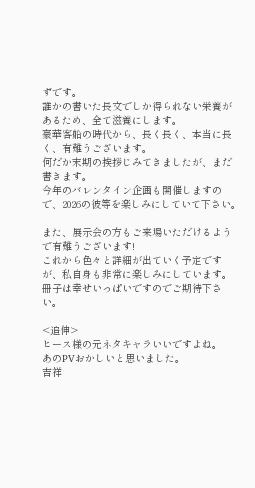ずです。
誰かの書いた長文でしか得られない栄養があるため、全て滋養にします。
豪華客船の時代から、長く長く、本当に長く、有難うございます。
何だか末期の挨拶じみてきましたが、まだ書きます。
今年のバレンタイン企画も開催しますので、2026の彼等を楽しみにしていて下さい。

また、展示会の方もご来場いただけるようで有難うございます!
これから色々と詳細が出ていく予定ですが、私自身も非常に楽しみにしています。
冊子は幸せいっぱいですのでご期待下さい。

<追伸>
ヒース様の元ネタキャラいいですよね。
あのPVおかしいと思いました。
吉祥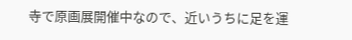寺で原画展開催中なので、近いうちに足を運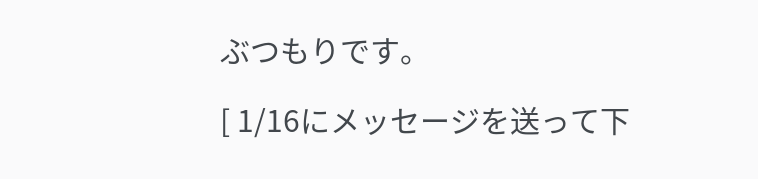ぶつもりです。

[ 1/16にメッセージを送って下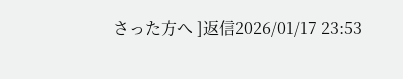さった方へ ]返信2026/01/17 23:53